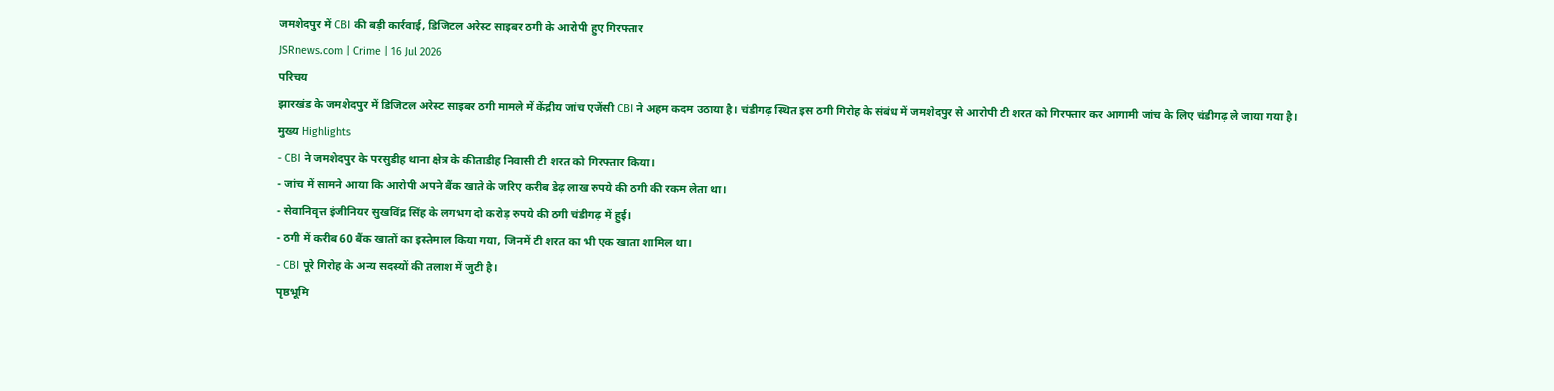जमशेदपुर में CBI की बड़ी कार्रवाई, डिजिटल अरेस्ट साइबर ठगी के आरोपी हुए गिरफ्तार
JSRnews.com | Crime | 16 Jul 2026
परिचय
झारखंड के जमशेदपुर में डिजिटल अरेस्ट साइबर ठगी मामले में केंद्रीय जांच एजेंसी CBI ने अहम कदम उठाया है। चंडीगढ़ स्थित इस ठगी गिरोह के संबंध में जमशेदपुर से आरोपी टी शरत को गिरफ्तार कर आगामी जांच के लिए चंडीगढ़ ले जाया गया है।
मुख्य Highlights
- CBI ने जमशेदपुर के परसुडीह थाना क्षेत्र के कीताडीह निवासी टी शरत को गिरफ्तार किया।
- जांच में सामने आया कि आरोपी अपने बैंक खाते के जरिए करीब डेढ़ लाख रुपये की ठगी की रकम लेता था।
- सेवानिवृत्त इंजीनियर सुखविंद्र सिंह के लगभग दो करोड़ रुपये की ठगी चंडीगढ़ में हुई।
- ठगी में करीब 60 बैंक खातों का इस्तेमाल किया गया, जिनमें टी शरत का भी एक खाता शामिल था।
- CBI पूरे गिरोह के अन्य सदस्यों की तलाश में जुटी है।
पृष्ठभूमि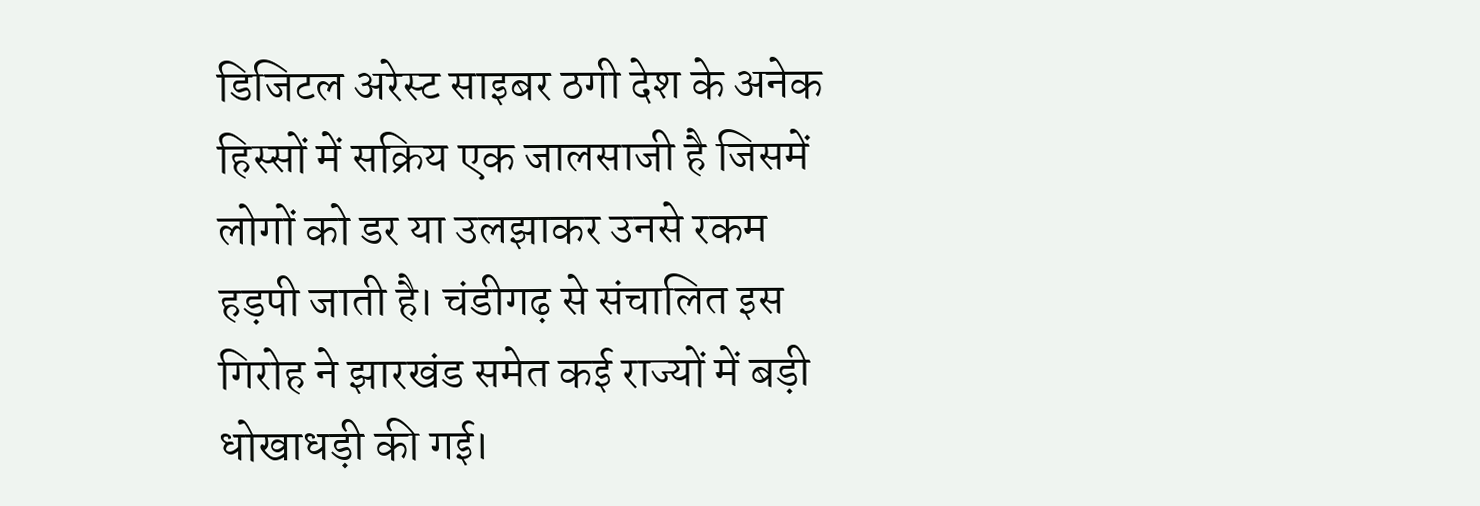डिजिटल अरेस्ट साइबर ठगी देश के अनेक हिस्सों में सक्रिय एक जालसाजी है जिसमें लोगों को डर या उलझाकर उनसे रकम हड़पी जाती है। चंडीगढ़ से संचालित इस गिरोह ने झारखंड समेत कई राज्यों में बड़ी धोखाधड़ी की गई।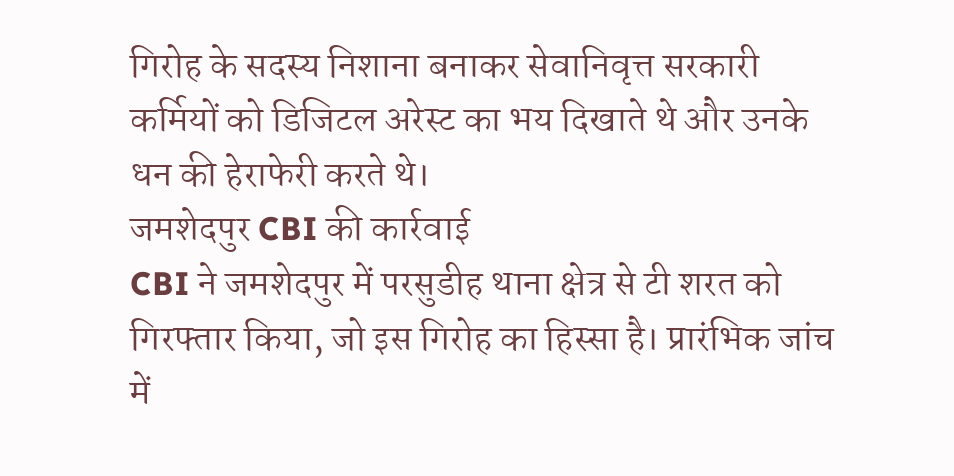गिरोह के सदस्य निशाना बनाकर सेवानिवृत्त सरकारी कर्मियों को डिजिटल अरेस्ट का भय दिखाते थे और उनके धन की हेराफेरी करते थे।
जमशेदपुर CBI की कार्रवाई
CBI ने जमशेदपुर में परसुडीह थाना क्षेत्र से टी शरत को गिरफ्तार किया, जो इस गिरोह का हिस्सा है। प्रारंभिक जांच में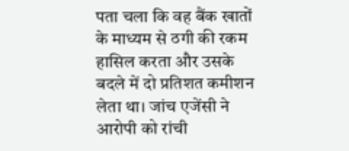पता चला कि वह बैंक खातों के माध्यम से ठगी की रकम हासिल करता और उसके बदले में दो प्रतिशत कमीशन लेता था। जांच एजेंसी ने आरोपी को रांची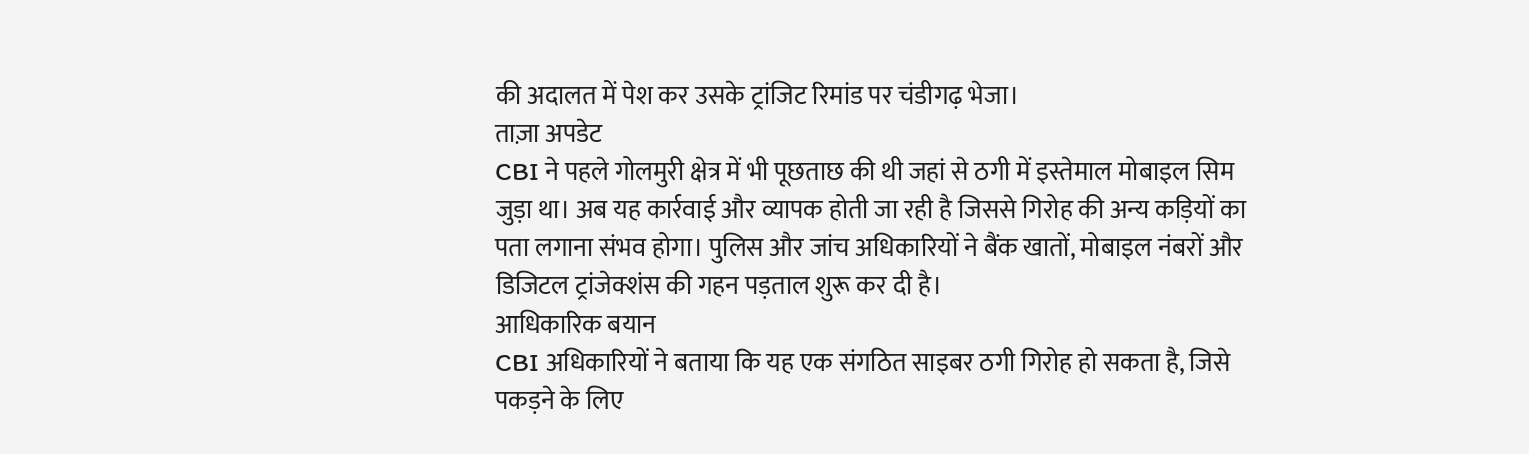की अदालत में पेश कर उसके ट्रांजिट रिमांड पर चंडीगढ़ भेजा।
ताज़ा अपडेट
CBI ने पहले गोलमुरी क्षेत्र में भी पूछताछ की थी जहां से ठगी में इस्तेमाल मोबाइल सिम जुड़ा था। अब यह कार्रवाई और व्यापक होती जा रही है जिससे गिरोह की अन्य कड़ियों का पता लगाना संभव होगा। पुलिस और जांच अधिकारियों ने बैंक खातों, मोबाइल नंबरों और डिजिटल ट्रांजेक्शंस की गहन पड़ताल शुरू कर दी है।
आधिकारिक बयान
CBI अधिकारियों ने बताया कि यह एक संगठित साइबर ठगी गिरोह हो सकता है, जिसे पकड़ने के लिए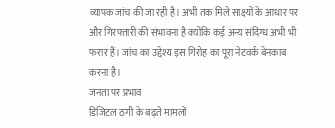व्यापक जांच की जा रही है। अभी तक मिले साक्ष्यों के आधार पर और गिरफ्तारी की संभावना है क्योंकि कई अन्य संदिग्ध अभी भी फरार हैं। जांच का उद्देश्य इस गिरोह का पूरा नेटवर्क बेनकाब करना है।
जनता पर प्रभाव
डिजिटल ठगी के बढ़ते मामलों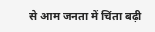से आम जनता में चिंता बढ़ी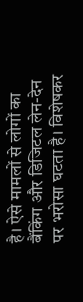है। ऐसे मामलों से लोगों का बैंकिंग और डिजिटल लेन-देन पर भरोसा घटता है। विशेषकर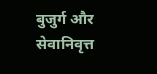बुजुर्ग और सेवानिवृत्त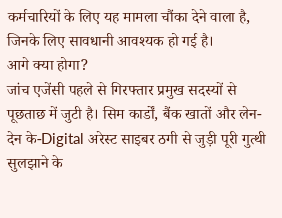कर्मचारियों के लिए यह मामला चौंका देने वाला है, जिनके लिए सावधानी आवश्यक हो गई है।
आगे क्या होगा?
जांच एजेंसी पहले से गिरफ्तार प्रमुख सदस्यों से पूछताछ में जुटी है। सिम कार्डों, बैंक खातों और लेन-देन के-Digital अरेस्ट साइबर ठगी से जुड़ी पूरी गुत्थी सुलझाने के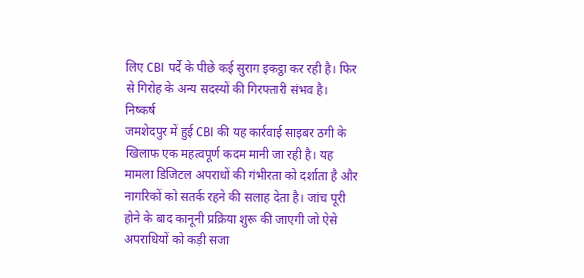लिए CBI पर्दे के पीछे कई सुराग इकट्ठा कर रही है। फिर से गिरोह के अन्य सदस्यों की गिरफ्तारी संभव है।
निष्कर्ष
जमशेदपुर में हुई CBI की यह कार्रवाई साइबर ठगी के खिलाफ एक महत्वपूर्ण कदम मानी जा रही है। यह मामला डिजिटल अपराधों की गंभीरता को दर्शाता है और नागरिकों को सतर्क रहने की सलाह देता है। जांच पूरी होने के बाद कानूनी प्रक्रिया शुरू की जाएगी जो ऐसे अपराधियों को कड़ी सजा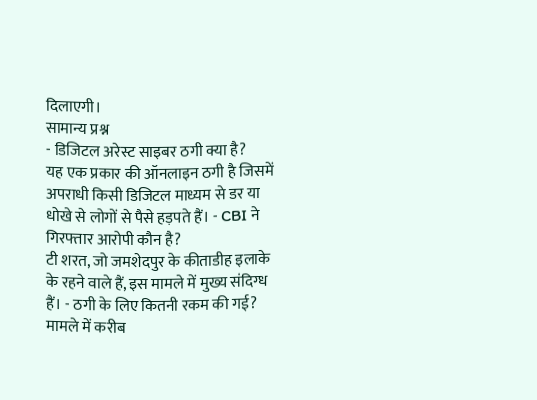दिलाएगी।
सामान्य प्रश्न
- डिजिटल अरेस्ट साइबर ठगी क्या है?
यह एक प्रकार की ऑनलाइन ठगी है जिसमें अपराधी किसी डिजिटल माध्यम से डर या धोखे से लोगों से पैसे हड़पते हैं। - CBI ने गिरफ्तार आरोपी कौन है?
टी शरत, जो जमशेदपुर के कीताडीह इलाके के रहने वाले हैं, इस मामले में मुख्य संदिग्ध हैं। - ठगी के लिए कितनी रकम की गई?
मामले में करीब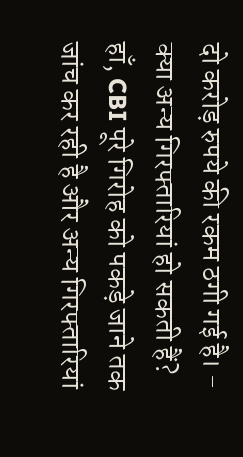दो करोड़ रुपये की रकम ठगी गई है। - क्या अन्य गिरफ्तारियां हो सकती हैं?
हाँ, CBI पूरे गिरोह को पकड़े जाने तक जांच कर रही है और अन्य गिरफ्तारियां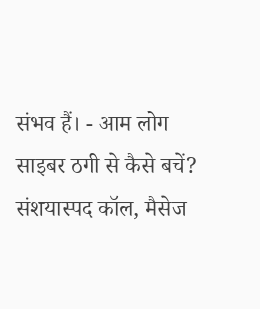संभव हैं। - आम लोग साइबर ठगी से कैसे बचें?
संशयास्पद कॉल, मैसेज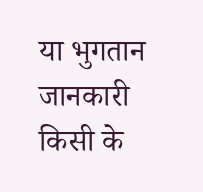या भुगतान जानकारी किसी के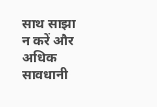साथ साझा न करें और अधिक सावधानी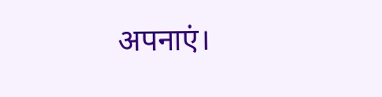अपनाएं।